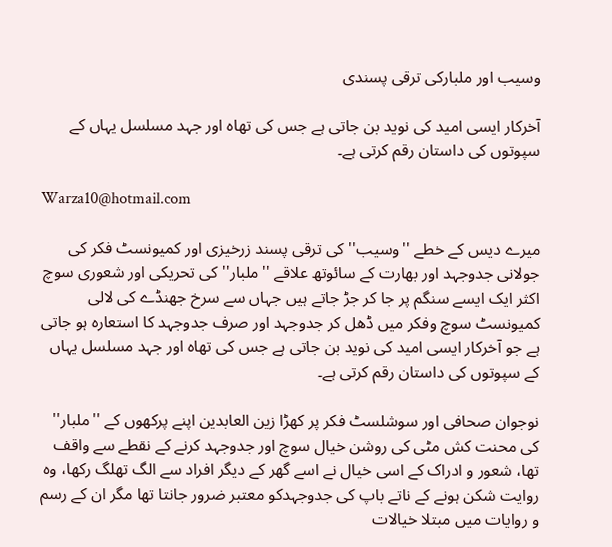وسیب اور ملبارکی ترقی پسندی

آخرکار ایسی امید کی نوید بن جاتی ہے جس کی تھاہ اور جہد مسلسل یہاں کے سپوتوں کی داستان رقم کرتی ہے۔

Warza10@hotmail.com

میرے دیس کے خطے ''وسیب'' کی ترقی پسند زرخیزی اور کمیونسٹ فکر کی جولانی جدوجہد اور بھارت کے سائوتھ علاقے ''ملبار'' کی تحریکی اور شعوری سوچ اکثر ایک ایسے سنگم پر جا کر جڑ جاتے ہیں جہاں سے سرخ جھنڈے کی لالی کمیونسٹ سوچ وفکر میں ڈھل کر جدوجہد اور صرف جدوجہد کا استعارہ ہو جاتی ہے جو آخرکار ایسی امید کی نوید بن جاتی ہے جس کی تھاہ اور جہد مسلسل یہاں کے سپوتوں کی داستان رقم کرتی ہے۔

نوجوان صحافی اور سوشلسٹ فکر پر کھڑا زین العابدین اپنے پرکھوں کے ''ملبار'' کی محنت کش مٹی کی روشن خیال سوچ اور جدوجہد کرنے کے نقطے سے واقف تھا، شعور و ادراک کے اسی خیال نے اسے گھر کے دیگر افراد سے الگ تھلگ رکھا، وہ روایت شکن ہونے کے ناتے باپ کی جدوجہدکو معتبر ضرور جانتا تھا مگر ان کے رسم و روایات میں مبتلا خیالات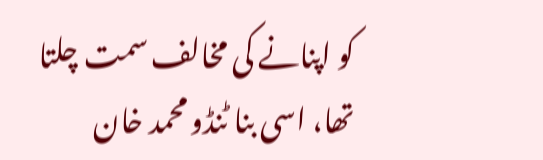کو اپنانے کی مخالف سمت چلتا تھا، اسی بنا ٹنڈو محمد خان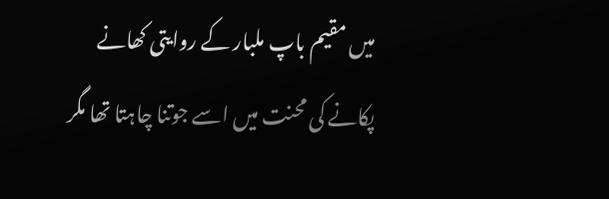میں مقیم باپ ملبار کے روایتی کھانے پکانے کی محنت میں اسے جوتنا چاہتا تھا مگر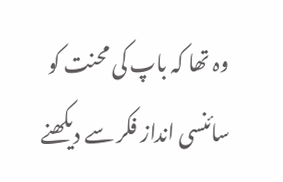وہ تھا کہ باپ کی محنت کو سائنسی انداز فکر سے دیکھنے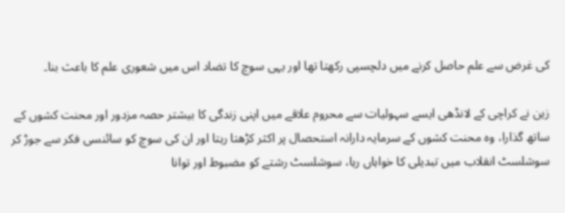کی غرض سے علم حاصل کرنے میں دلچسپی رکھتا تھا اور یہی سوچ کا تضاد اس میں شعوری علم کا باعث بنا۔

زین نے کراچی کے لانڈھی ایسے سہولیات سے محروم علاقے میں اپنی زندگی کا بیشتر حصہ مزدور اور محنت کشوں کے ساتھ گذارا، وہ محنت کشوں کے سرمایہ دارانہ استحصال پر اکثر کڑھتا رہتا اور ان کی سوچ کو سائنسی فکر سے جوڑ کر سوشلسٹ انقلاب میں تبدیلی کا خواہاں رہا، سوشلسٹ رشتے کو مضبوط اور توانا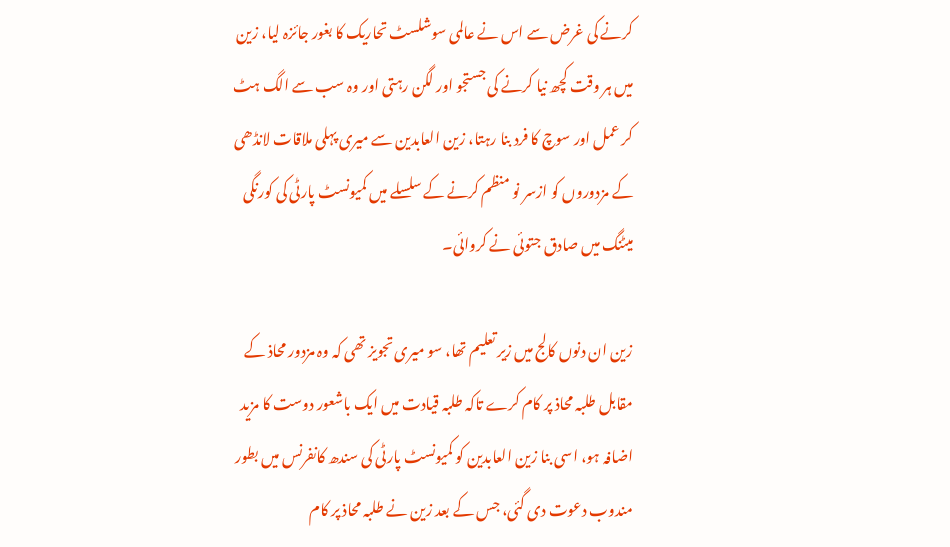کرنے کی غرض سے اس نے عالمی سوشلسٹ تحاریک کا بغور جائزہ لیا، زین میں ہر وقت کچھ نیا کرنے کی جستجو اور لگن رہتی اور وہ سب سے الگ ہٹ کر عمل اور سوچ کا فرد بنا رہتا، زین العابدین سے میری پہلی ملاقات لانڈھی کے مزدوروں کو ازسر نو منظم کرنے کے سلسلے میں کمیونسٹ پارٹی کی کورنگی میٹنگ میں صادق جتوئی نے کروائی۔

زین ان دنوں کالج میں زیر تعلیم تھا، سو میری تجویز تھی کہ وہ مزدور محاذ کے مقابل طلبہ محاذ پر کام کرے تاکہ طلبہ قیادت میں ایک باشعور دوست کا مزید اضافہ ہو، اسی بنا زین العابدین کو کمیونسٹ پارٹی کی سندھ کانفرنس میں بطور مندوب دعوت دی گئی، جس کے بعد زین نے طلبہ محاذ پر کام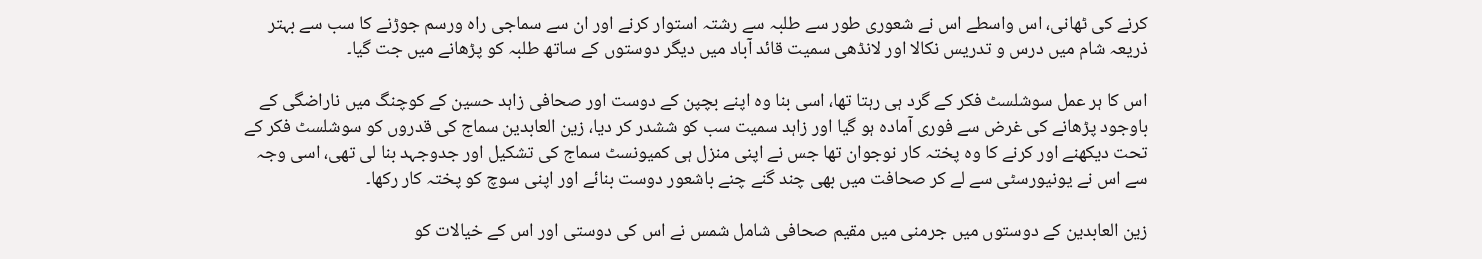کرنے کی ٹھانی، اس واسطے اس نے شعوری طور سے طلبہ سے رشتہ استوار کرنے اور ان سے سماجی راہ ورسم جوڑنے کا سب سے بہتر ذریعہ شام میں درس و تدریس نکالا اور لانڈھی سمیت قائد آباد میں دیگر دوستوں کے ساتھ طلبہ کو پڑھانے میں جت گیا۔

اس کا ہر عمل سوشلسٹ فکر کے گرد ہی رہتا تھا، اسی بنا وہ اپنے بچپن کے دوست اور صحافی زاہد حسین کے کوچنگ میں ناراضگی کے باوجود پڑھانے کی غرض سے فوری آمادہ ہو گیا اور زاہد سمیت سب کو ششدر کر دیا، زین العابدین سماج کی قدروں کو سوشلسٹ فکر کے تحت دیکھنے اور کرنے کا وہ پختہ کار نوجوان تھا جس نے اپنی منزل ہی کمیونسٹ سماج کی تشکیل اور جدوجہد بنا لی تھی، اسی وجہ سے اس نے یونیورسٹی سے لے کر صحافت میں بھی چند گنے چنے باشعور دوست بنائے اور اپنی سوچ کو پختہ کار رکھا۔

زین العابدین کے دوستوں میں جرمنی میں مقیم صحافی شامل شمس نے اس کی دوستی اور اس کے خیالات کو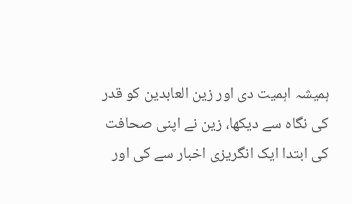ہمیشہ اہمیت دی اور زین العابدین کو قدر کی نگاہ سے دیکھا، زین نے اپنی صحافت کی ابتدا ایک انگریزی اخبار سے کی اور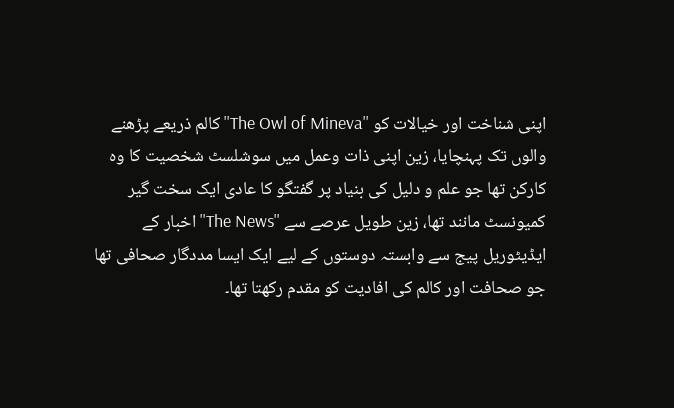اپنی شناخت اور خیالات کو ''The Owl of Mineva'' کالم ذریعے پڑھنے والوں تک پہنچایا، زین اپنی ذات وعمل میں سوشلسٹ شخصیت کا وہ کارکن تھا جو علم و دلیل کی بنیاد پر گفتگو کا عادی ایک سخت گیر کمیونسٹ مانند تھا، زین طویل عرصے سے ''The News'' اخبار کے ایڈیٹوریل پیج سے وابستہ دوستوں کے لیے ایک ایسا مددگار صحافی تھا جو صحافت اور کالم کی افادیت کو مقدم رکھتا تھا۔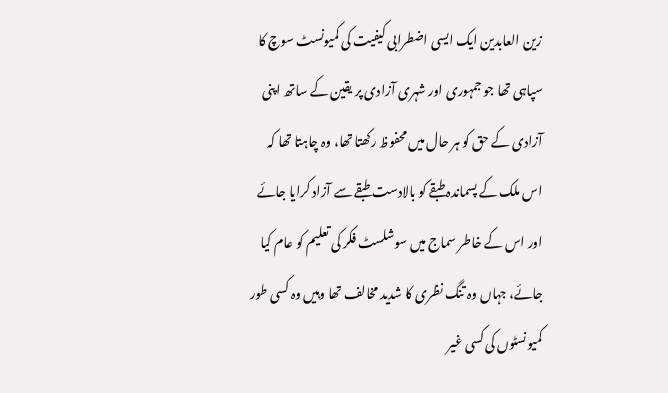زین العابدین ایک ایسی اضطرابی کیفیت کی کمیونسٹ سوچ کا سپاہی تھا جو جمہوری اور شہری آزادی پر یقین کے ساتھ اپنی آزادی کے حق کو ہر حال میں محفوظ رکھتا تھا، وہ چاہتا تھا کہ اس ملک کے پسماندہ طبقے کو بالادست طبقے سے آزاد کرایا جائے اور اس کے خاطر سماج میں سوشلسٹ فکر کی تعلیم کو عام کیا جائے، جہاں وہ تنگ نظری کا شدید مخالف تھا وہیں وہ کسی طور کمیونسٹوں کی کسی غیر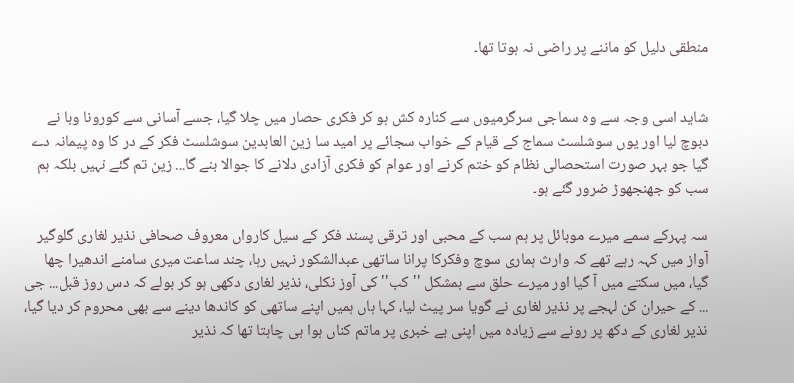منطقی دلیل کو ماننے پر راضی نہ ہوتا تھا۔


شاید اسی وجہ سے وہ سماجی سرگرمیوں سے کنارہ کش ہو کر فکری حصار میں چلا گیا، جسے آسانی سے کورونا وبا نے دبوچ لیا اور یوں سوشلسٹ سماج کے قیام کے خواب سجائے پر امید سا زین العابدین سوشلسٹ فکر کے در کا وہ پیمانہ دے گیا جو بہر صورت استحصالی نظام کو ختم کرنے اور عوام کو فکری آزادی دلانے کا جوالا بنے گا... زین تم گئے نہیں بلکہ ہم سب کو جھنجھوڑ ضرور گئے ہو۔

سہ پہرکے سمے میرے موبائل پر ہم سب کے محبی اور ترقی پسند فکر کے سیل کارواں معروف صحافی نذیر لغاری گلوگیر آواز میں کہہ رہے تھے کہ وارث ہماری سوچ وفکرکا پرانا ساتھی عبدالشکور نہیں رہا، چند ساعت میری سامنے اندھیرا چھا گیا، میں سکتے میں آ گیا اور میرے حلق سے بمشکل ''کب'' کی آوز نکلی، نذیر لغاری دکھی ہو کر بولے کہ دس روز قبل... جی ... کے حیران کن لہجے پر نذیر لغاری نے گویا سر پیٹ لیا، کہا ہاں ہمیں اپنے ساتھی کو کاندھا دینے سے بھی محروم کر دیا گیا، نذیر لغاری کے دکھ پر رونے سے زیادہ میں اپنی بے خبری پر ماتم کناں ہوا ہی چاہتا تھا کہ نذیر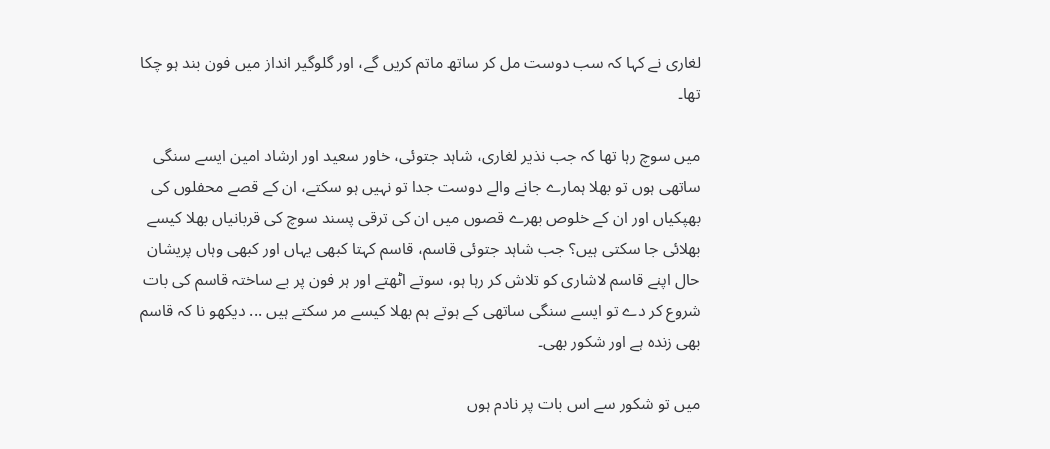لغاری نے کہا کہ سب دوست مل کر ساتھ ماتم کریں گے، اور گلوگیر انداز میں فون بند ہو چکا تھا۔

میں سوچ رہا تھا کہ جب نذیر لغاری، شاہد جتوئی، خاور سعید اور ارشاد امین ایسے سنگی ساتھی ہوں تو بھلا ہمارے جانے والے دوست جدا تو نہیں ہو سکتے، ان کے قصے محفلوں کی بھپکیاں اور ان کے خلوص بھرے قصوں میں ان کی ترقی پسند سوچ کی قربانیاں بھلا کیسے بھلائی جا سکتی ہیں؟ جب شاہد جتوئی قاسم، قاسم کہتا کبھی یہاں اور کبھی وہاں پریشان حال اپنے قاسم لاشاری کو تلاش کر رہا ہو، سوتے اٹھتے اور ہر فون پر بے ساختہ قاسم کی بات شروع کر دے تو ایسے سنگی ساتھی کے ہوتے ہم بھلا کیسے مر سکتے ہیں ... دیکھو نا کہ قاسم بھی زندہ ہے اور شکور بھی۔

میں تو شکور سے اس بات پر نادم ہوں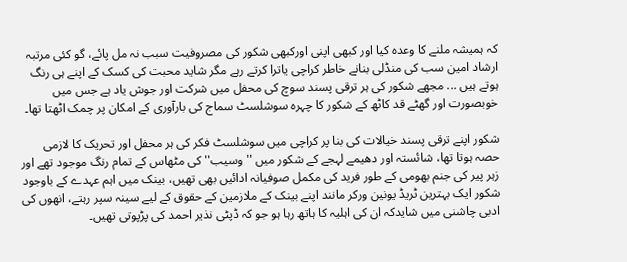کہ ہمیشہ ملنے کا وعدہ کیا اور کبھی اپنی اورکبھی شکور کی مصروفیت سبب نہ مل پائے، گو کئی مرتبہ ارشاد امین سب کی منڈلی بنانے خاطر کراچی یاترا کرتے رہے مگر شاید محبت کی کسک کے اپنے ہی رنگ ہوتے ہیں ... مجھے شکور کی ہر ترقی پسند سوچ کی محفل میں شرکت اور جوش یاد ہے جس میں خوبصورت اور گھٹے قد کاٹھ کے شکور کا چہرہ سوشلسٹ سماج کی بارآوری کے امکان پر چمک اٹھتا تھا۔

شکور اپنے ترقی پسند خیالات کی بنا پر کراچی میں سوشلسٹ فکر کی ہر محفل اور تحریک کا لازمی حصہ ہوتا تھا، شائستہ اور دھیمے لہجے کے شکور میں ''وسیب'' کی مٹھاس کے تمام رنگ موجود تھے اور زہر پیر کی جنم بھومی کے طور فرید کی مکمل صوفیانہ ادائیں بھی تھیں، بینک میں اہم عہدے کے باوجود شکور ایک بہترین ٹریڈ یونین ورکر مانند اپنے بینک کے ملازمین کے حقوق کے لیے سینہ سپر رہتے، انھوں کی ادبی چاشنی میں شایدکہ ان کی اہلیہ کا ہاتھ رہا ہو جو کہ ڈپٹی نذیر احمد کی پڑپوتی تھیں۔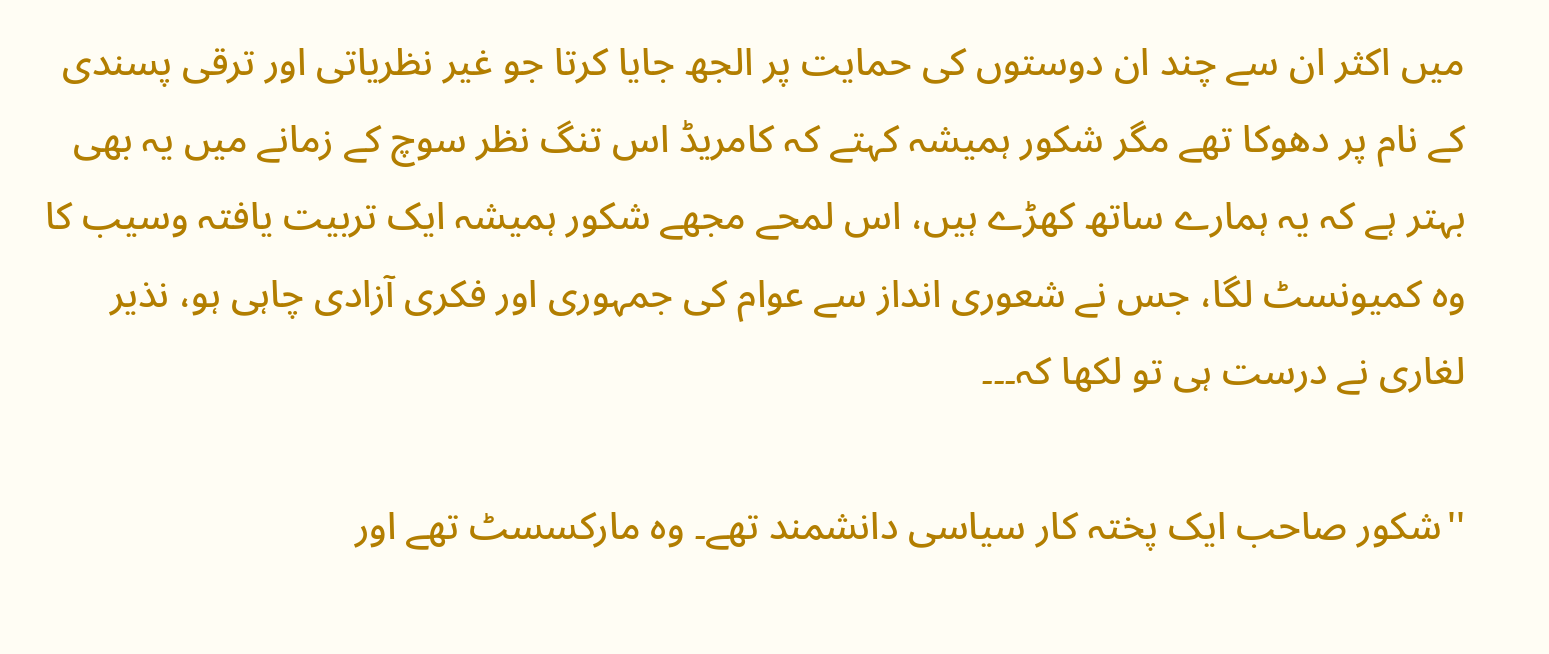میں اکثر ان سے چند ان دوستوں کی حمایت پر الجھ جایا کرتا جو غیر نظریاتی اور ترقی پسندی کے نام پر دھوکا تھے مگر شکور ہمیشہ کہتے کہ کامریڈ اس تنگ نظر سوچ کے زمانے میں یہ بھی بہتر ہے کہ یہ ہمارے ساتھ کھڑے ہیں، اس لمحے مجھے شکور ہمیشہ ایک تربیت یافتہ وسیب کا وہ کمیونسٹ لگا، جس نے شعوری انداز سے عوام کی جمہوری اور فکری آزادی چاہی ہو، نذیر لغاری نے درست ہی تو لکھا کہ۔۔۔

''شکور صاحب ایک پختہ کار سیاسی دانشمند تھے۔ وہ مارکسسٹ تھے اور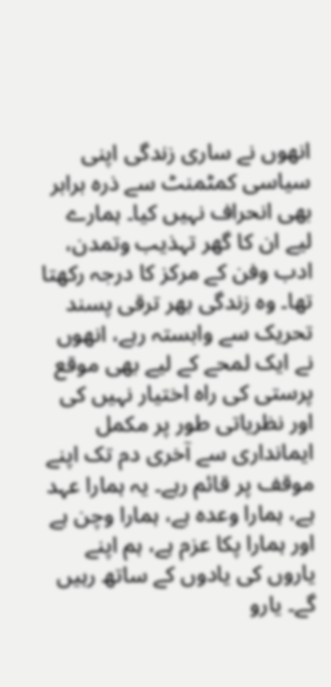انھوں نے ساری زندگی اپنی سیاسی کمٹمنٹ سے ذرہ برابر بھی انحراف نہیں کیا۔ ہمارے لیے ان کا گھر تہذیب وتمدن، ادب وفن کے مرکز کا درجہ رکھتا تھا۔ وہ زندگی بھر ترقی پسند تحریک سے وابستہ رہے، انھوں نے ایک لمحے کے لیے بھی موقع پرستی کی راہ اختیار نہیں کی اور نظریاتی طور پر مکمل ایمانداری سے آخری دم تک اپنے موقف پر قائم رہے۔ یہ ہمارا عہد ہے، ہمارا وعدہ ہے، ہمارا وچن ہے اور ہمارا پکا عزم ہے، ہم اپنے یاروں کی یادوں کے ساتھ رہیں گے۔ یارو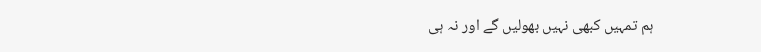ہم تمہیں کبھی نہیں بھولیں گے اور نہ ہی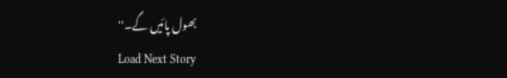بھول پائیں گے۔''
Load Next Story